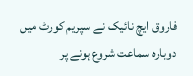فاروق ایچ نائیک نے سپریم کورٹ میں دوبارہ سماعت شروع ہونے پر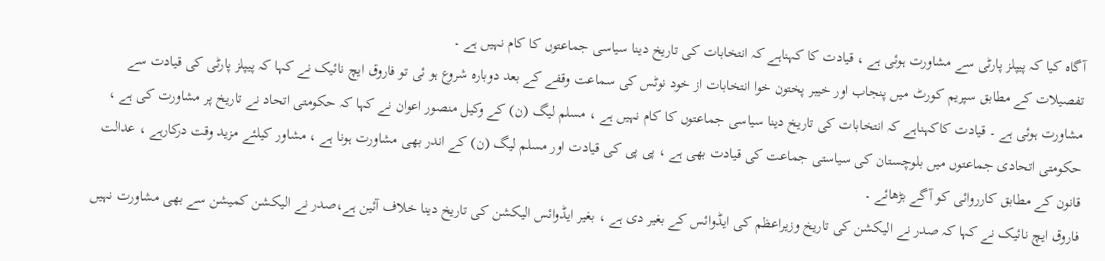آگاہ کیا کہ پیپلز پارٹی سے مشاورت ہوئی ہے ، قیادت کا کہناہے کہ انتخابات کی تاریخ دینا سیاسی جماعتوں کا کام نہیں ہے ۔
تفصیلات کے مطابق سپریم کورٹ میں پنجاب اور خیبر پختون خوا انتخابات از خود نوٹس کی سماعت وقفے کے بعد دوبارہ شروع ہو ئی تو فاروق ایچ نائیک نے کہا کہ پیپلز پارٹی کی قیادت سے مشاورت ہوئی ہے ۔ قیادت کاکہناہے کہ انتخابات کی تاریخ دینا سیاسی جماعتوں کا کام نہیں ہے ، مسلم لیگ (ن) کے وکیل منصور اعوان نے کہا کہ حکومتی اتحاد نے تاریخ پر مشاورت کی ہے ، حکومتی اتحادی جماعتوں میں بلوچستان کی سیاستی جماعت کی قیادت بھی ہے ، پی پی کی قیادت اور مسلم لیگ (ن) کے اندر بھی مشاورت ہونا ہے ، مشاور کیلئے مزید وقت درکارہے ، عدالت قانون کے مطابق کارروائی کو آگے بڑھائے ۔
فاروق ایچ نائیک نے کہا کہ صدر نے الیکشن کی تاریخ وزیراعظم کی ایڈوائس کے بغیر دی ہے ، بغیر ایڈوائس الیکشن کی تاریخ دینا خلاف آئین ہے،صدر نے الیکشن کمیشن سے بھی مشاورت نہیں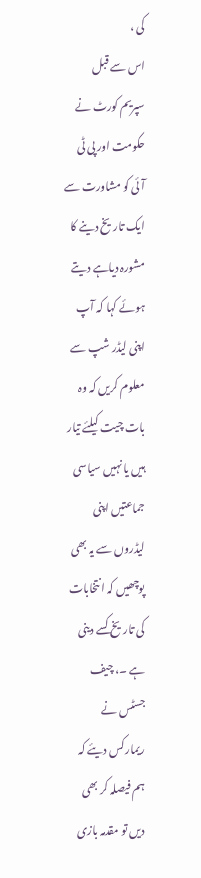کی ،
اس سے قبل سپریم کورٹ نے حکومت اور پی ٹی آئی کو مشاورت سے ایک تاریخ دینے کا مشورہ دیاہے دیتے ہوئے کہا کہ آپ اپنی لیڈر شپ سے معلوم کریں کہ وہ بات چیت کیلئے تیار ہیں یا نہیں سیاسی جماعتیں اپنی لیڈروں سے یہ بھی پوچھیں کہ انتخابات کی تاریخ کسے دینی ہے ۔، چیف جسٹس نے ریمارکس دیئے کہ ہم فیصلہ کر بھی دیں تو مقدمہ بازی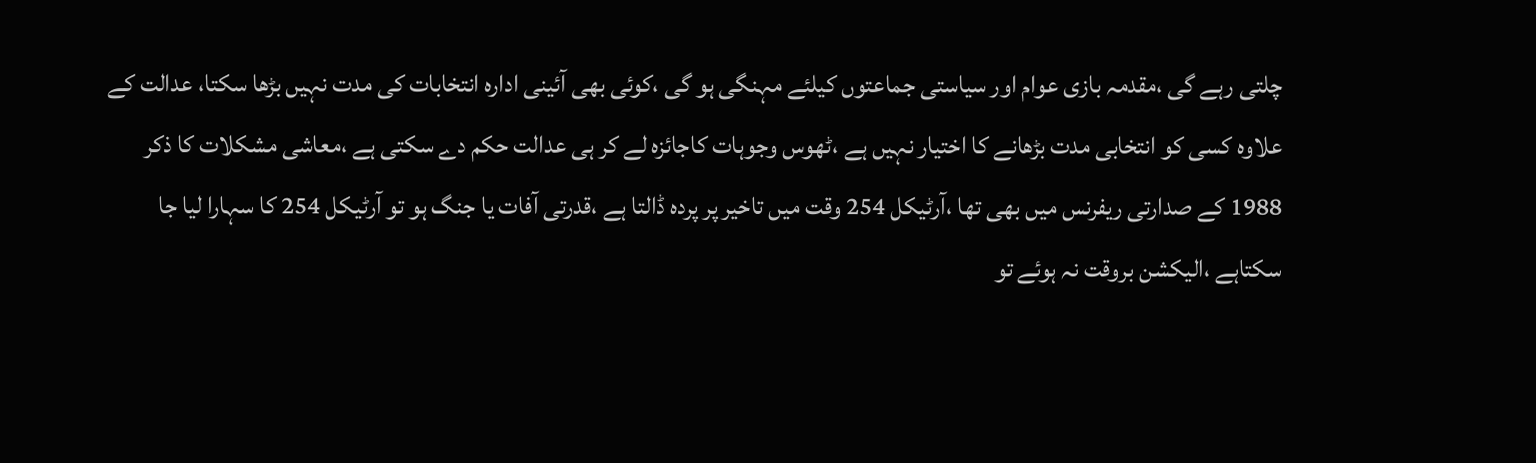چلتی رہے گی ،مقدمہ بازی عوام اور سیاستی جماعتوں کیلئے مہنگی ہو گی ،کوئی بھی آئینی ادارہ انتخابات کی مدت نہیں بڑھا سکتا، عدالت کے علاوہ کسی کو انتخابی مدت بڑھانے کا اختیار نہیں ہے ،ٹھوس وجوہات کاجائزہ لے کر ہی عدالت حکم دے سکتی ہے ،معاشی مشکلات کا ذکر 1988 کے صدارتی ریفرنس میں بھی تھا ،آرٹیکل 254 وقت میں تاخیر پر پردہ ڈالتا ہے ،قدرتی آفات یا جنگ ہو تو آرٹیکل 254 کا سہارا لیا جا سکتاہے ،الیکشن بروقت نہ ہوئے تو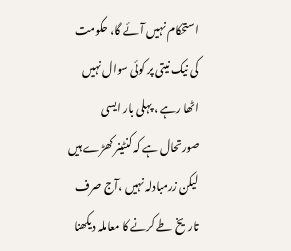استحکام نہیں آئے گا، حکومت کی نیک نیتی پر کوئی سوال نہیں اٹھا رہے ، پہلی بار ایسی صورتحال ہے کہ کنٹینر کھڑے ہیں لیکن زرمبادلہ نہیں ،آج صرف تاریخ طے کرنے کا معاملہ دیکھنا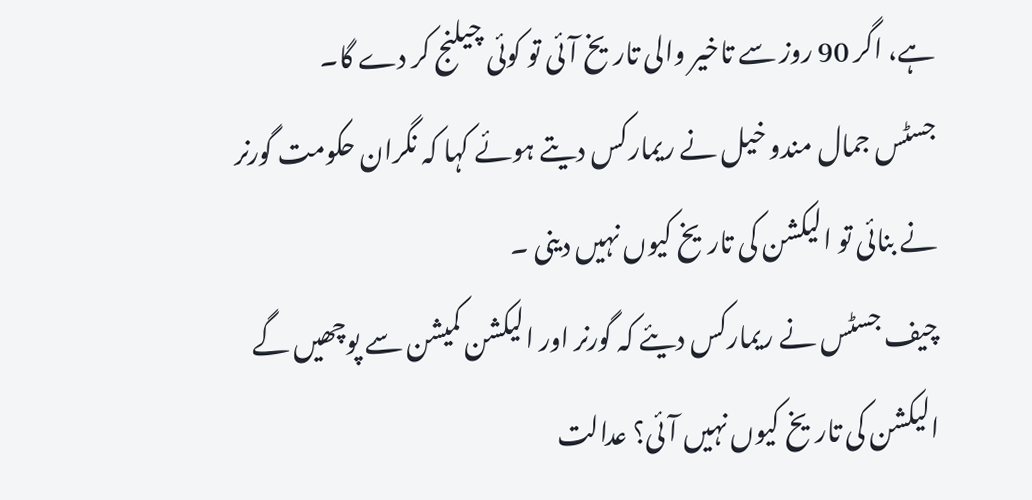ہے، اگر 90 روز سے تاخیر والی تاریخ آئی تو کوئی چیلنج کر دے گا۔
جسٹس جمال مندو خیل نے ریمارکس دیتے ہوئے کہا کہ نگران حکومت گورنر نے بنائی تو الیکشن کی تاریخ کیوں نہیں دینی ۔
چیف جسٹس نے ریمارکس دیئے کہ گورنر اور الیکشن کمیشن سے پوچھیں گے الیکشن کی تاریخ کیوں نہیں آئی؟ عدالت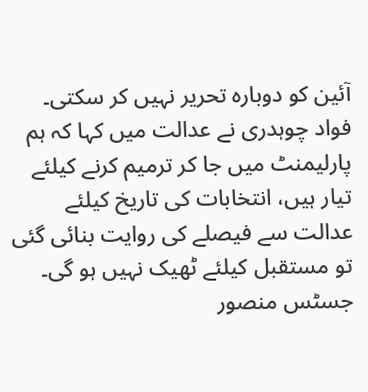آئین کو دوبارہ تحریر نہیں کر سکتی۔
فواد چوہدری نے عدالت میں کہا کہ ہم پارلیمنٹ میں جا کر ترمیم کرنے کیلئے تیار ہیں، انتخابات کی تاریخ کیلئے عدالت سے فیصلے کی روایت بنائی گئی تو مستقبل کیلئے ٹھیک نہیں ہو گی۔
جسٹس منصور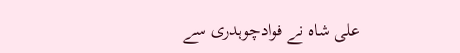علی شاہ نے فوادچوہدری سے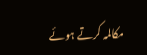مکالمہ کرتے ہوئے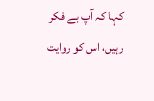کہا کہ آپ بے فکر رہیں، اس کو روایت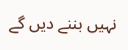نہیں بننے دیں گے